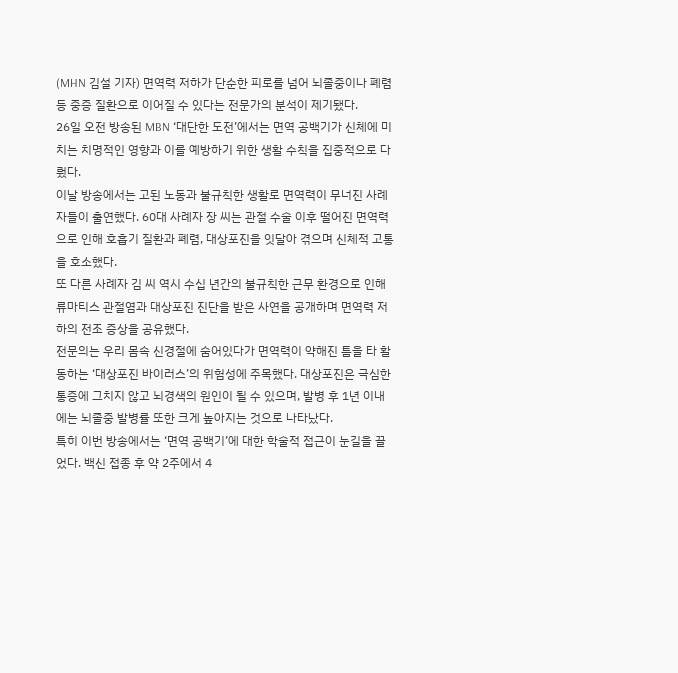(MHN 김설 기자) 면역력 저하가 단순한 피로를 넘어 뇌졸중이나 폐렴 등 중증 질환으로 이어질 수 있다는 전문가의 분석이 제기됐다.
26일 오전 방송된 MBN ‘대단한 도전’에서는 면역 공백기가 신체에 미치는 치명적인 영향과 이를 예방하기 위한 생활 수칙을 집중적으로 다뤘다.
이날 방송에서는 고된 노동과 불규칙한 생활로 면역력이 무너진 사례자들이 출연했다. 60대 사례자 장 씨는 관절 수술 이후 떨어진 면역력으로 인해 호흡기 질환과 폐렴, 대상포진을 잇달아 겪으며 신체적 고통을 호소했다.
또 다른 사례자 김 씨 역시 수십 년간의 불규칙한 근무 환경으로 인해 류마티스 관절염과 대상포진 진단을 받은 사연을 공개하며 면역력 저하의 전조 증상을 공유했다.
전문의는 우리 몸속 신경절에 숨어있다가 면역력이 약해진 틈을 타 활동하는 ‘대상포진 바이러스’의 위험성에 주목했다. 대상포진은 극심한 통증에 그치지 않고 뇌경색의 원인이 될 수 있으며, 발병 후 1년 이내에는 뇌졸중 발병률 또한 크게 높아지는 것으로 나타났다.
특히 이번 방송에서는 ‘면역 공백기’에 대한 학술적 접근이 눈길을 끌었다. 백신 접종 후 약 2주에서 4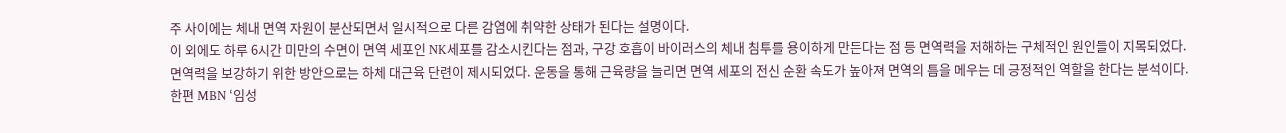주 사이에는 체내 면역 자원이 분산되면서 일시적으로 다른 감염에 취약한 상태가 된다는 설명이다.
이 외에도 하루 6시간 미만의 수면이 면역 세포인 NK세포를 감소시킨다는 점과, 구강 호흡이 바이러스의 체내 침투를 용이하게 만든다는 점 등 면역력을 저해하는 구체적인 원인들이 지목되었다.
면역력을 보강하기 위한 방안으로는 하체 대근육 단련이 제시되었다. 운동을 통해 근육량을 늘리면 면역 세포의 전신 순환 속도가 높아져 면역의 틈을 메우는 데 긍정적인 역할을 한다는 분석이다.
한편 MBN ‘임성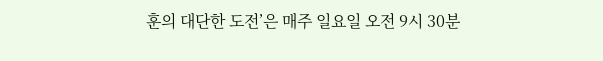훈의 대단한 도전’은 매주 일요일 오전 9시 30분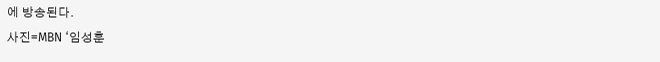에 방송된다.
사진=MBN ‘임성훈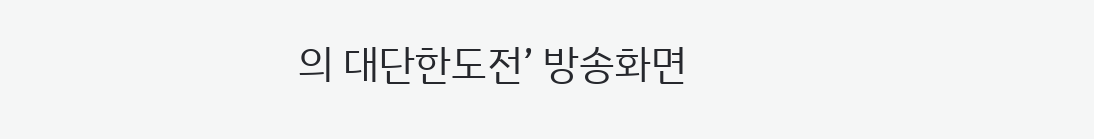의 대단한도전’ 방송화면